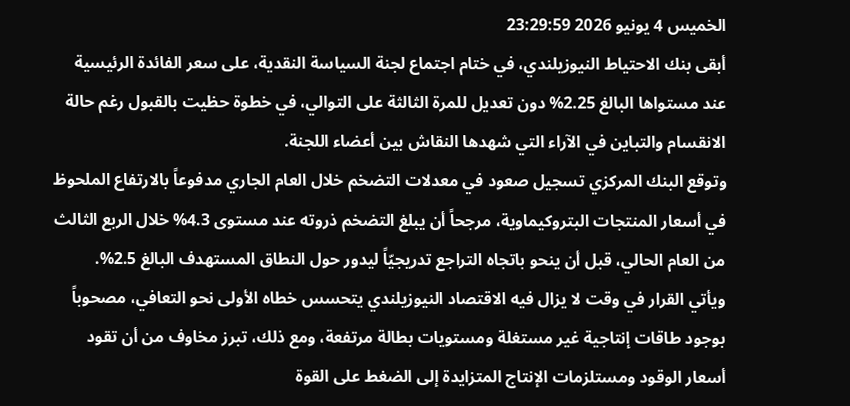الخميس 4 يونيو 2026 23:29:59
أبقى بنك الاحتياط النيوزيلندي، في ختام اجتماع لجنة السياسة النقدية، على سعر الفائدة الرئيسية عند مستواها البالغ 2.25% دون تعديل للمرة الثالثة على التوالي، في خطوة حظيت بالقبول رغم حالة الانقسام والتباين في الآراء التي شهدها النقاش بين أعضاء اللجنة.
وتوقع البنك المركزي تسجيل صعود في معدلات التضخم خلال العام الجاري مدفوعاً بالارتفاع الملحوظ في أسعار المنتجات البتروكيماوية، مرجحاً أن يبلغ التضخم ذروته عند مستوى 4.3% خلال الربع الثالث من العام الحالي، قبل أن ينحو باتجاه التراجع تدريجيّاً ليدور حول النطاق المستهدف البالغ 2.5%.
ويأتي القرار في وقت لا يزال فيه الاقتصاد النيوزيلندي يتحسس خطاه الأولى نحو التعافي، مصحوباً بوجود طاقات إنتاجية غير مستغلة ومستويات بطالة مرتفعة، ومع ذلك، تبرز مخاوف من أن تقود أسعار الوقود ومستلزمات الإنتاج المتزايدة إلى الضغط على القوة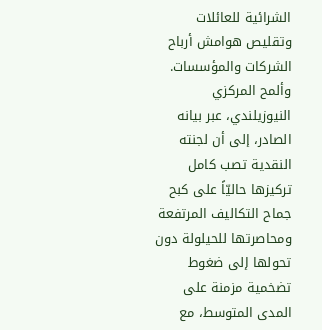الشرائية للعائلات وتقليص هوامش أرباح الشركات والمؤسسات.
وألمح المركزي النيوزيلندي، عبر بيانه الصادر، إلى أن لجنته النقدية تصب كامل تركيزها حاليّاً على كبح جماح التكاليف المرتفعة ومحاصرتها للحيلولة دون تحولها إلى ضغوط تضخمية مزمنة على المدى المتوسط، مع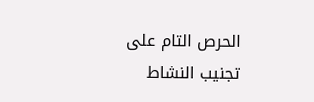الحرص التام على تجنيب النشاط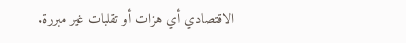الاقتصادي أي هزات أو تقلبات غير مبررة.